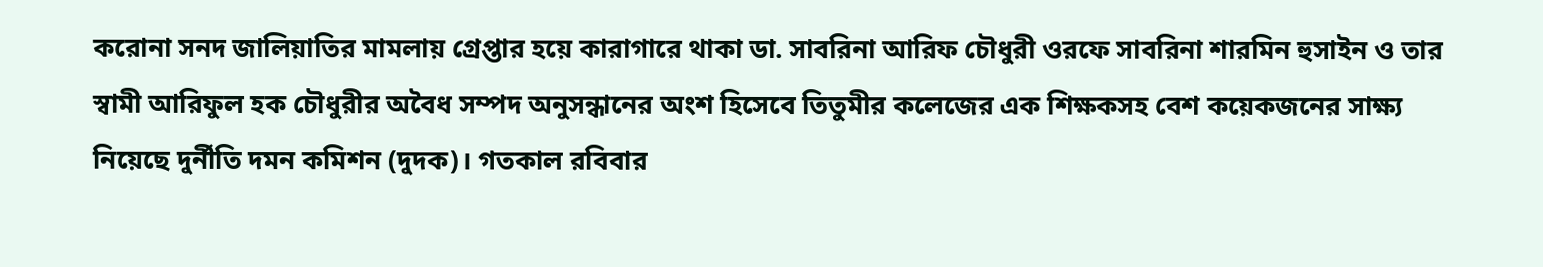করোনা সনদ জালিয়াতির মামলায় গ্রেপ্তার হয়ে কারাগারে থাকা ডা. সাবরিনা আরিফ চৌধুরী ওরফে সাবরিনা শারমিন হুসাইন ও তার স্বামী আরিফুল হক চৌধুরীর অবৈধ সম্পদ অনুসন্ধানের অংশ হিসেবে তিতুমীর কলেজের এক শিক্ষকসহ বেশ কয়েকজনের সাক্ষ্য নিয়েছে দুর্নীতি দমন কমিশন (দুদক)। গতকাল রবিবার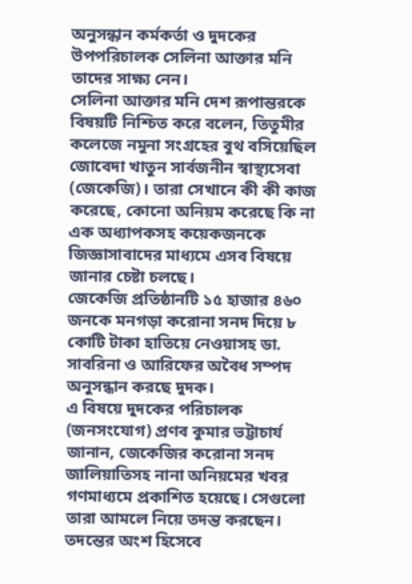অনুসন্ধান কর্মকর্তা ও দুদকের উপপরিচালক সেলিনা আক্তার মনি তাদের সাক্ষ্য নেন।
সেলিনা আক্তার মনি দেশ রূপান্তরকে বিষয়টি নিশ্চিত করে বলেন, তিতুমীর কলেজে নমুনা সংগ্রহের বুথ বসিয়েছিল জোবেদা খাতুন সার্বজনীন স্বাস্থ্যসেবা (জেকেজি)। তারা সেখানে কী কী কাজ করেছে, কোনো অনিয়ম করেছে কি না এক অধ্যাপকসহ কয়েকজনকে জিজ্ঞাসাবাদের মাধ্যমে এসব বিষয়ে জানার চেষ্টা চলছে।
জেকেজি প্রতিষ্ঠানটি ১৫ হাজার ৪৬০ জনকে মনগড়া করোনা সনদ দিয়ে ৮ কোটি টাকা হাতিয়ে নেওয়াসহ ডা. সাবরিনা ও আরিফের অবৈধ সম্পদ অনুসন্ধান করছে দুদক।
এ বিষয়ে দুদকের পরিচালক (জনসংযোগ) প্রণব কুমার ভট্টাচার্য জানান, জেকেজির করোনা সনদ জালিয়াতিসহ নানা অনিয়মের খবর গণমাধ্যমে প্রকাশিত হয়েছে। সেগুলো তারা আমলে নিয়ে তদন্ত করছেন। তদন্তের অংশ হিসেবে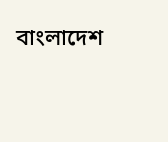বাংলাদেশ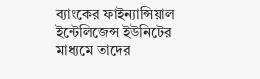ব্যাংকের ফাইন্যান্সিয়াল ইন্টেলিজেন্স ইউনিটের মাধ্যমে তাদের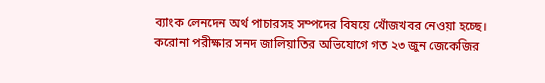ব্যাংক লেনদেন অর্থ পাচারসহ সম্পদের বিষয়ে খোঁজখবর নেওয়া হচ্ছে।
করোনা পরীক্ষার সনদ জালিয়াতির অভিযোগে গত ২৩ জুন জেকেজির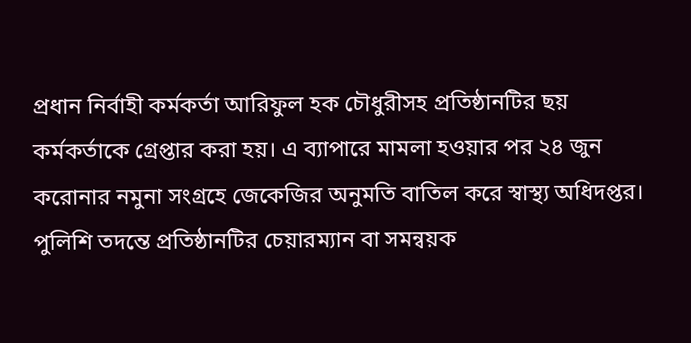প্রধান নির্বাহী কর্মকর্তা আরিফুল হক চৌধুরীসহ প্রতিষ্ঠানটির ছয় কর্মকর্তাকে গ্রেপ্তার করা হয়। এ ব্যাপারে মামলা হওয়ার পর ২৪ জুন করোনার নমুনা সংগ্রহে জেকেজির অনুমতি বাতিল করে স্বাস্থ্য অধিদপ্তর। পুলিশি তদন্তে প্রতিষ্ঠানটির চেয়ারম্যান বা সমন্বয়ক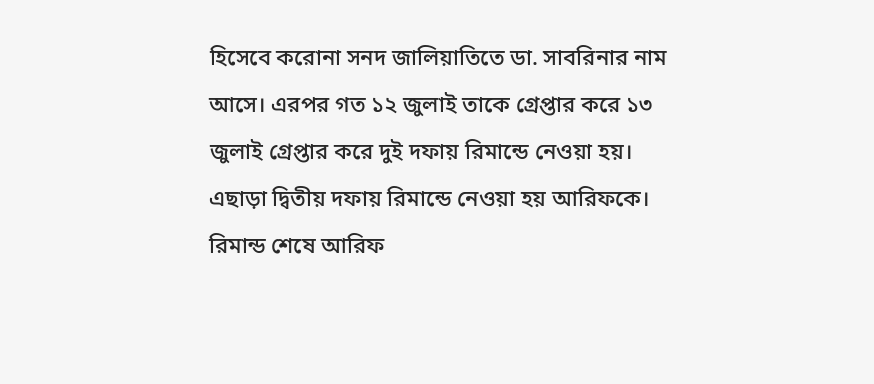হিসেবে করোনা সনদ জালিয়াতিতে ডা. সাবরিনার নাম আসে। এরপর গত ১২ জুলাই তাকে গ্রেপ্তার করে ১৩ জুলাই গ্রেপ্তার করে দুই দফায় রিমান্ডে নেওয়া হয়। এছাড়া দ্বিতীয় দফায় রিমান্ডে নেওয়া হয় আরিফকে। রিমান্ড শেষে আরিফ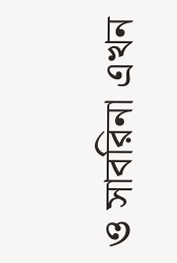ও সাবরিনা এখন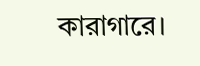কারাগারে।